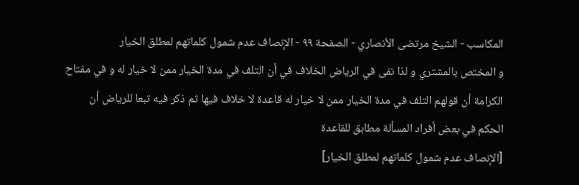المكاسب - الشيخ مرتضى الأنصاري - الصفحة ٩٩ - الإنصاف عدم شمول كلماتهم لمطلق الخيار
و المختص بالمشتري و لذا نفى في الرياض الخلاف في أن التلف في مدة الخيار ممن لا خيار له و في مفتاح الكرامة أن قولهم التلف في مدة الخيار ممن لا خيار له قاعدة لا خلاف فيها ثم ذكر فيه تبعا للرياض أن الحكم في بعض أفراد المسألة مطابق للقاعدة
[الإنصاف عدم شمول كلماتهم لمطلق الخيار]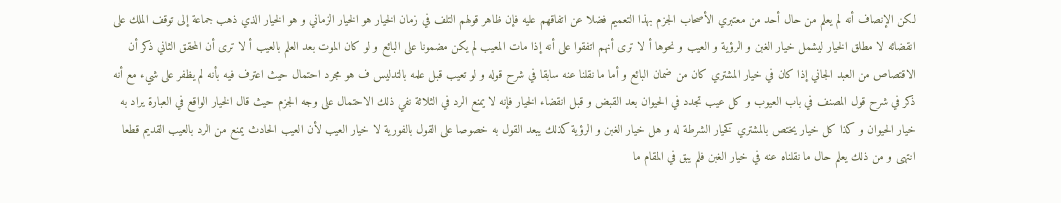لكن الإنصاف أنه لم يعلم من حال أحد من معتبري الأصحاب الجزم بهذا التعميم فضلا عن اتفاقهم عليه فإن ظاهر قولهم التلف في زمان الخيار هو الخيار الزماني و هو الخيار الذي ذهب جماعة إلى توقف الملك على انقضائه لا مطلق الخيار ليشمل خيار الغبن و الرؤية و العيب و نحوها أ لا ترى أنهم اتفقوا على أنه إذا مات المعيب لم يكن مضمونا على البائع و لو كان الموت بعد العلم بالعيب أ لا ترى أن المحقق الثاني ذكر أن الاقتصاص من العبد الجاني إذا كان في خيار المشتري كان من ضمان البائع و أما ما نقلنا عنه سابقا في شرح قوله و لو تعيب قبل علمه بالتدليس ف هو مجرد احتمال حيث اعترف فيه بأنه لم يظفر على شيء مع أنه ذكر في شرح قول المصنف في باب العيوب و كل عيب تجدد في الحيوان بعد القبض و قبل انقضاء الخيار فإنه لا يمنع الرد في الثلاثة نفي ذلك الاحتمال على وجه الجزم حيث قال الخيار الواقع في العبارة يراد به خيار الحيوان و كذا كل خيار يختص بالمشتري كخيار الشرطة له و هل خيار الغبن و الرؤية كذلك يبعد القول به خصوصا على القول بالفورية لا خيار العيب لأن العيب الحادث يمنع من الرد بالعيب القديم قطعا انتهى و من ذلك يعلم حال ما نقلناه عنه في خيار الغبن فلم يبق في المقام ما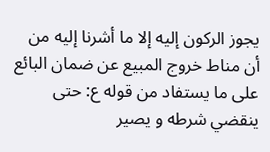يجوز الركون إليه إلا ما أشرنا إليه من أن مناط خروج المبيع عن ضمان البائع على ما يستفاد من قوله ع: حتى ينقضي شرطه و يصير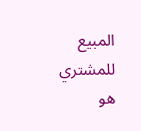المبيع للمشتري هو